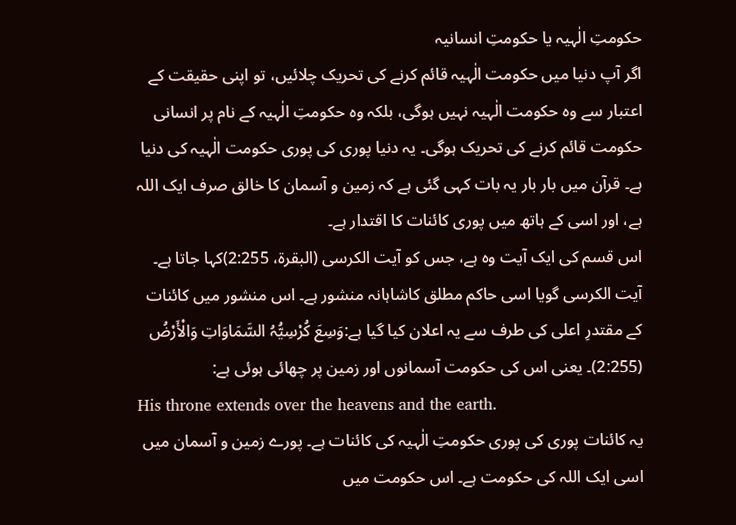حکومتِ الٰہیہ یا حکومتِ انسانیہ
اگر آپ دنیا میں حکومت الٰہیہ قائم کرنے کی تحریک چلائیں، تو اپنی حقیقت کے اعتبار سے وہ حکومت الٰہیہ نہیں ہوگی، بلکہ وہ حکومتِ الٰہیہ کے نام پر انسانی حکومت قائم کرنے کی تحریک ہوگی۔ یہ دنیا پوری کی پوری حکومت الٰہیہ کی دنیا ہے۔ قرآن میں بار بار یہ بات کہی گئی ہے کہ زمین و آسمان کا خالق صرف ایک اللہ ہے، اور اسی کے ہاتھ میں پوری کائنات کا اقتدار ہے۔
اس قسم کی ایک آیت وہ ہے، جس کو آیت الکرسی (البقرۃ، 2:255)کہا جاتا ہے۔ آیت الکرسی گویا اسی حاکم مطلق کاشاہانہ منشور ہے۔ اس منشور میں کائنات کے مقتدرِ اعلی کی طرف سے یہ اعلان کیا گیا ہے:وَسِعَ کُرْسِیُّہُ السَّمَاوَاتِ وَالْأَرْضُ (2:255)۔ یعنی اس کی حکومت آسمانوں اور زمین پر چھائی ہوئی ہے:
His throne extends over the heavens and the earth.
یہ کائنات پوری کی پوری حکومتِ الٰہیہ کی کائنات ہے۔ پورے زمین و آسمان میں اسی ایک اللہ کی حکومت ہے۔ اس حکومت میں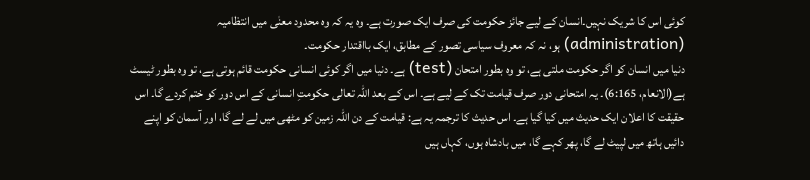کوئی اس کا شریک نہیں۔انسان کے لیے جائز حکومت کی صرف ایک صورت ہے۔ وہ یہ کہ وہ محدود معنٰی میں انتظامیہ (administration) ہو، نہ کہ معروف سیاسی تصور کے مطابق، ایک بااقتدار حکومت۔
دنیا میں انسان کو اگر حکومت ملتی ہے، تو وہ بطور امتحان (test) ہے۔ دنیا میں اگر کوئی انسانی حکومت قائم ہوتی ہے، تو وہ بطور ٹیسٹ ہے(الانعام، 6:165)۔ یہ امتحانی دور صرف قیامت تک کے لیے ہے۔ اس کے بعد اللہ تعالی حکومتِ انسانی کے اس دور کو ختم کردے گا۔ اس حقیقت کا اعلان ایک حدیث میں کیا گیا ہے۔ اس حدیث کا ترجمہ یہ ہے: قیامت کے دن اللہ زمین کو مٹھی میں لے لے گا، اور آسمان کو اپنے دائیں ہاتھ میں لپیٹ لے گا، پھر کہے گا، میں بادشاہ ہوں، کہاں ہیں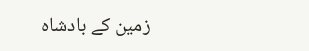زمین کے بادشاہ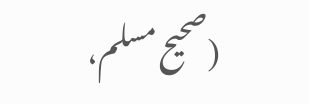(صحیح مسلم،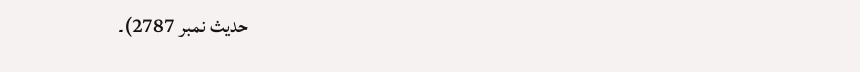حدیث نمبر 2787)۔